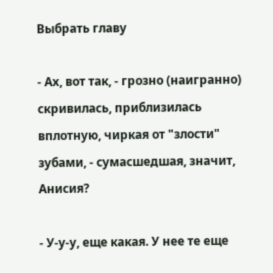Выбрать главу

- Ах, вот так, - грозно (наигранно) скривилась, приблизилась вплотную, чиркая от "злости" зубами, - сумасшедшая, значит, Анисия?

- У-у-у, еще какая. У нее те еще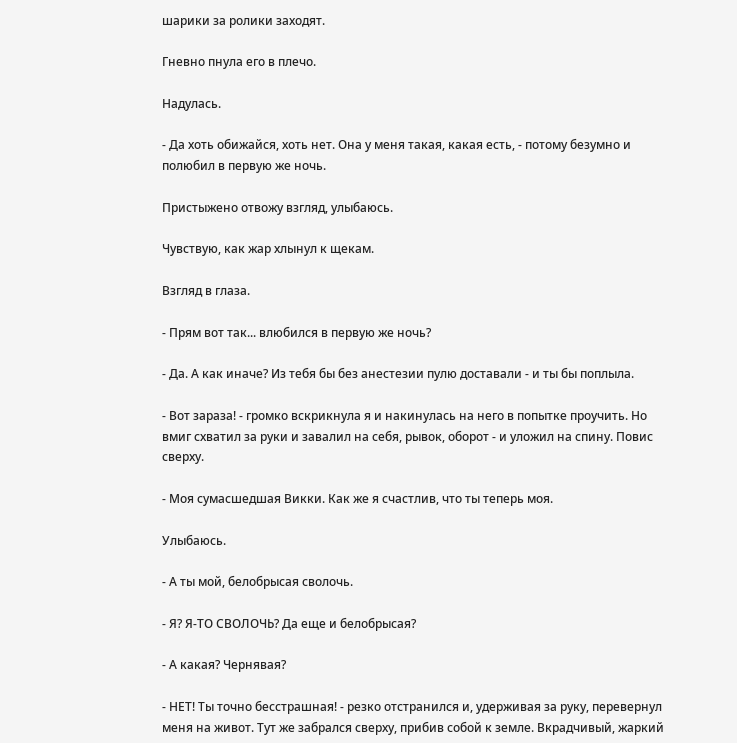шарики за ролики заходят.

Гневно пнула его в плечо.

Надулась.

- Да хоть обижайся, хоть нет. Она у меня такая, какая есть, - потому безумно и полюбил в первую же ночь.

Пристыжено отвожу взгляд, улыбаюсь.

Чувствую, как жар хлынул к щекам.

Взгляд в глаза.

- Прям вот так... влюбился в первую же ночь?

- Да. А как иначе? Из тебя бы без анестезии пулю доставали - и ты бы поплыла.

- Вот зараза! - громко вскрикнула я и накинулась на него в попытке проучить. Но вмиг схватил за руки и завалил на себя, рывок, оборот - и уложил на спину. Повис сверху.

- Моя сумасшедшая Викки. Как же я счастлив, что ты теперь моя.

Улыбаюсь.

- А ты мой, белобрысая сволочь.

- Я? Я-ТО СВОЛОЧЬ? Да еще и белобрысая?

- А какая? Чернявая?

- НЕТ! Ты точно бесстрашная! - резко отстранился и, удерживая за руку, перевернул меня на живот. Тут же забрался сверху, прибив собой к земле. Вкрадчивый, жаркий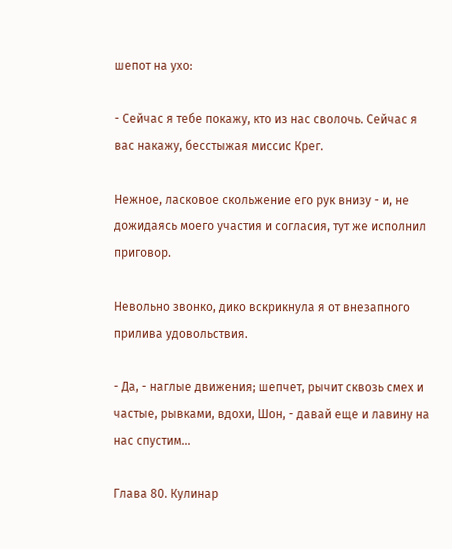шепот на ухо:

- Сейчас я тебе покажу, кто из нас сволочь. Сейчас я вас накажу, бесстыжая миссис Крег.

Нежное, ласковое скольжение его рук внизу - и, не дожидаясь моего участия и согласия, тут же исполнил приговор.

Невольно звонко, дико вскрикнула я от внезапного прилива удовольствия.

- Да, - наглые движения; шепчет, рычит сквозь смех и частые, рывками, вдохи, Шон, - давай еще и лавину на нас спустим...

Глава 80. Кулинар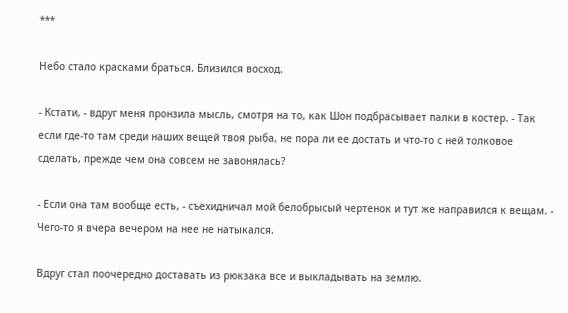***

Небо стало красками браться. Близился восход.

- Кстати, - вдруг меня пронзила мысль, смотря на то, как Шон подбрасывает палки в костер. - Так если где-то там среди наших вещей твоя рыба, не пора ли ее достать и что-то с ней толковое сделать, прежде чем она совсем не завонялась?

- Если она там вообще есть, - съехидничал мой белобрысый чертенок и тут же направился к вещам. - Чего-то я вчера вечером на нее не натыкался.

Вдруг стал поочередно доставать из рюкзака все и выкладывать на землю.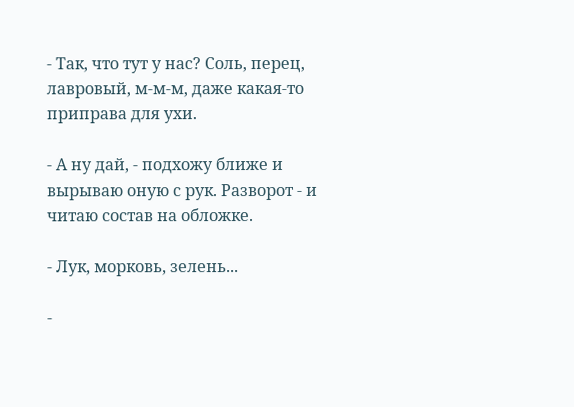- Так, что тут у нас? Соль, перец, лавровый, м-м-м, даже какая-то приправа для ухи.

- А ну дай, - подхожу ближе и вырываю оную с рук. Разворот - и читаю состав на обложке.

- Лук, морковь, зелень...

-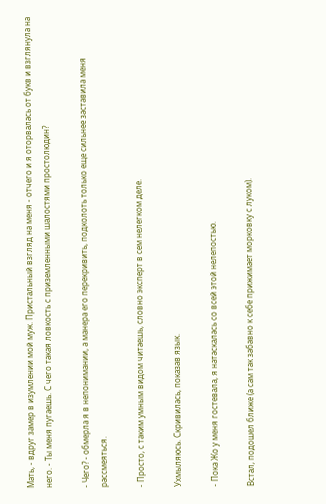Мать, - вдруг замер в изумлении мой муж. Пристальный взгляд на меня - отчего и я оторвалась от букв и взглянула на него. - Ты меня пугаешь. С чего такая ловкость с приземленными шалостями простолюдин?

- Чего? - обмерла я в непонимании, а манера его перекривить, подколоть только еще сильнее заставила меня рассмеяться.

- Просто, с таким умным видом читаешь, словно эксперт в сем нелегком деле.

Ухмыляюсь. Скривилась, показав язык.

- Пока Жо у меня гостевала, я натаскалась со всей этой нелепостью.

Встал, подошел ближе (а сам так забавно к себе прижимает морковку с луком).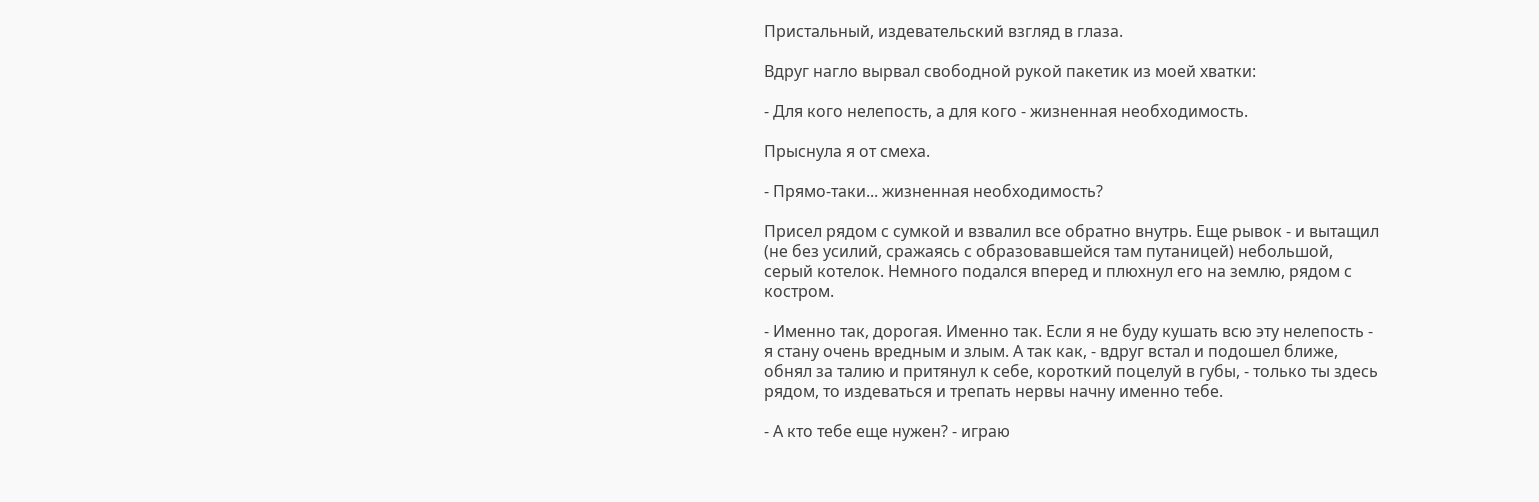Пристальный, издевательский взгляд в глаза.

Вдруг нагло вырвал свободной рукой пакетик из моей хватки:

- Для кого нелепость, а для кого - жизненная необходимость.

Прыснула я от смеха.

- Прямо-таки... жизненная необходимость?

Присел рядом с сумкой и взвалил все обратно внутрь. Еще рывок - и вытащил (не без усилий, сражаясь с образовавшейся там путаницей) небольшой, серый котелок. Немного подался вперед и плюхнул его на землю, рядом с костром.

- Именно так, дорогая. Именно так. Если я не буду кушать всю эту нелепость - я стану очень вредным и злым. А так как, - вдруг встал и подошел ближе, обнял за талию и притянул к себе, короткий поцелуй в губы, - только ты здесь рядом, то издеваться и трепать нервы начну именно тебе.

- А кто тебе еще нужен? - играю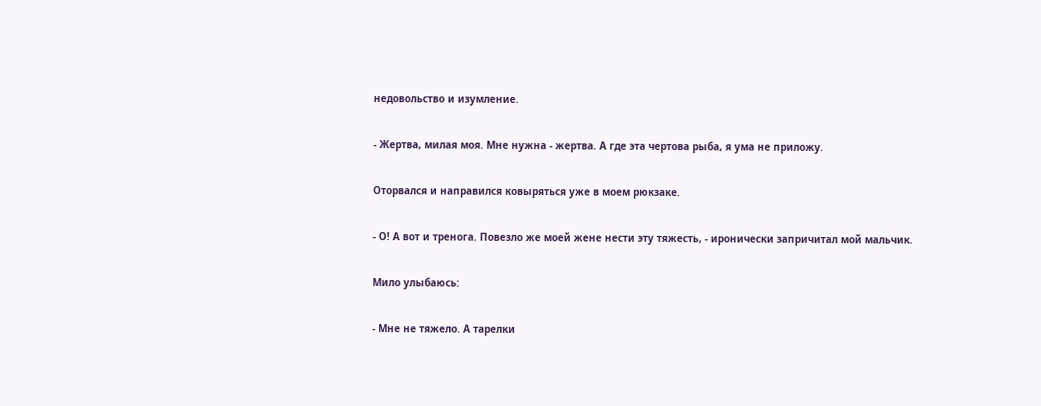недовольство и изумление.

- Жертва, милая моя. Мне нужна - жертва. А где эта чертова рыба, я ума не приложу.

Оторвался и направился ковыряться уже в моем рюкзаке.

- О! А вот и тренога. Повезло же моей жене нести эту тяжесть, - иронически запричитал мой мальчик.

Мило улыбаюсь:

- Мне не тяжело. А тарелки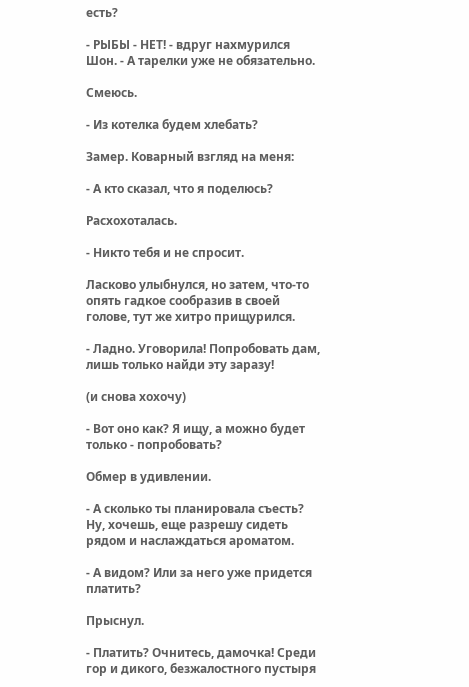есть?

- РЫБЫ - НЕТ! - вдруг нахмурился Шон. - А тарелки уже не обязательно.

Смеюсь.

- Из котелка будем хлебать?

Замер. Коварный взгляд на меня:

- А кто сказал, что я поделюсь?

Расхохоталась.

- Никто тебя и не спросит.

Ласково улыбнулся, но затем, что-то опять гадкое сообразив в своей голове, тут же хитро прищурился.

- Ладно. Уговорила! Попробовать дам, лишь только найди эту заразу!

(и снова хохочу)

- Вот оно как? Я ищу, а можно будет только - попробовать?

Обмер в удивлении.

- А сколько ты планировала съесть? Ну, хочешь, еще разрешу сидеть рядом и наслаждаться ароматом.

- А видом? Или за него уже придется платить?

Прыснул.

- Платить? Очнитесь, дамочка! Среди гор и дикого, безжалостного пустыря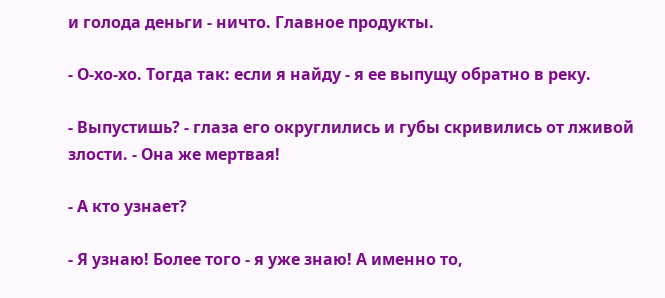и голода деньги - ничто. Главное продукты.

- О-хо-хо. Тогда так: если я найду - я ее выпущу обратно в реку.

- Выпустишь? - глаза его округлились и губы скривились от лживой злости. - Она же мертвая!

- А кто узнает?

- Я узнаю! Более того - я уже знаю! А именно то,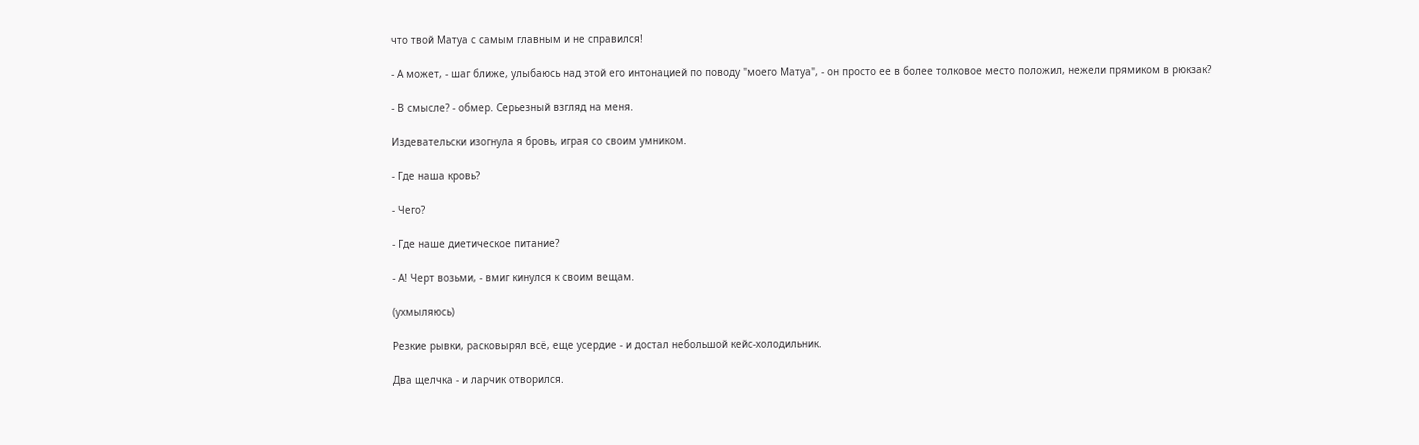что твой Матуа с самым главным и не справился!

- А может, - шаг ближе, улыбаюсь над этой его интонацией по поводу "моего Матуа", - он просто ее в более толковое место положил, нежели прямиком в рюкзак?

- В смысле? - обмер. Серьезный взгляд на меня.

Издевательски изогнула я бровь, играя со своим умником.

- Где наша кровь?

- Чего?

- Где наше диетическое питание?

- А! Черт возьми, - вмиг кинулся к своим вещам.

(ухмыляюсь)

Резкие рывки, расковырял всё, еще усердие - и достал небольшой кейс-холодильник.

Два щелчка - и ларчик отворился.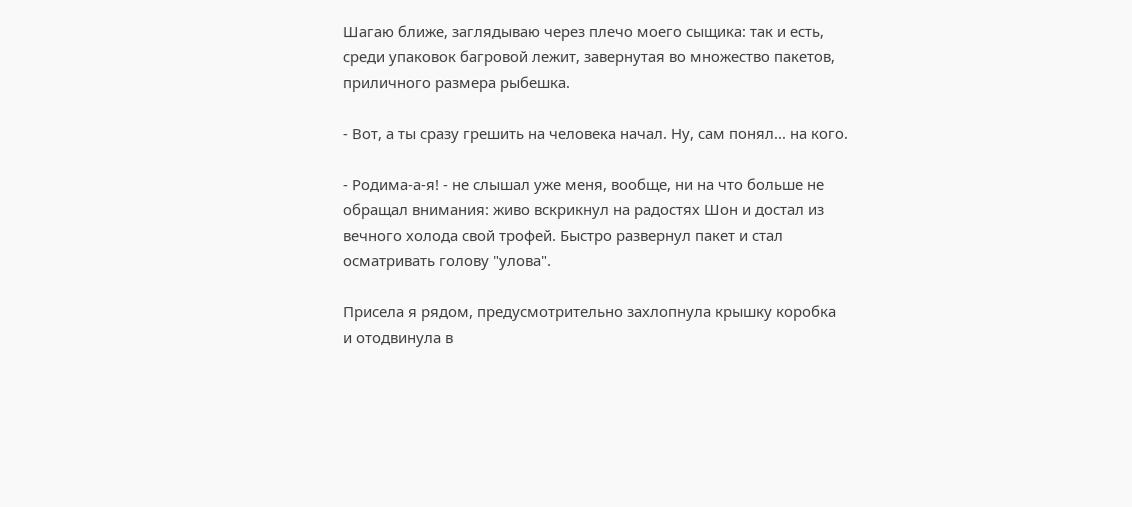Шагаю ближе, заглядываю через плечо моего сыщика: так и есть, среди упаковок багровой лежит, завернутая во множество пакетов, приличного размера рыбешка.

- Вот, а ты сразу грешить на человека начал. Ну, сам понял... на кого.

- Родима-а-я! - не слышал уже меня, вообще, ни на что больше не обращал внимания: живо вскрикнул на радостях Шон и достал из вечного холода свой трофей. Быстро развернул пакет и стал осматривать голову "улова".

Присела я рядом, предусмотрительно захлопнула крышку коробка и отодвинула в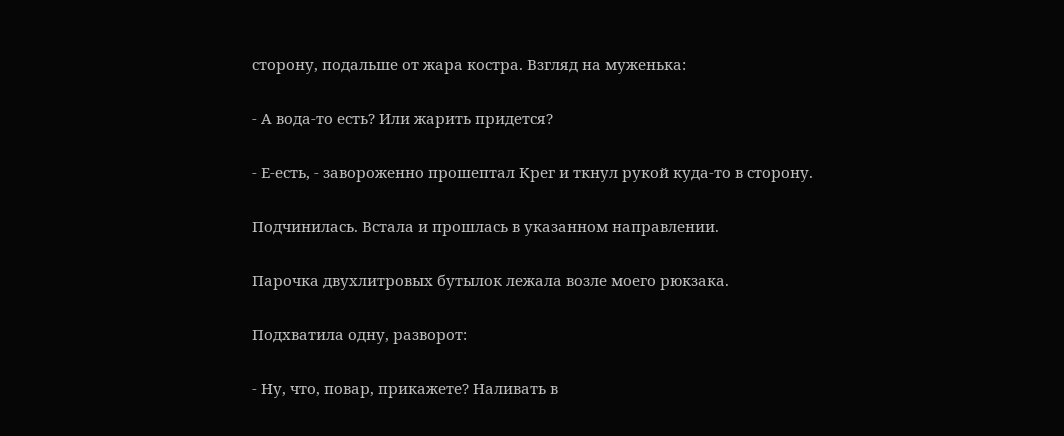сторону, подальше от жара костра. Взгляд на муженька:

- А вода-то есть? Или жарить придется?

- Е-есть, - завороженно прошептал Крег и ткнул рукой куда-то в сторону.

Подчинилась. Встала и прошлась в указанном направлении.

Парочка двухлитровых бутылок лежала возле моего рюкзака.

Подхватила одну, разворот:

- Ну, что, повар, прикажете? Наливать в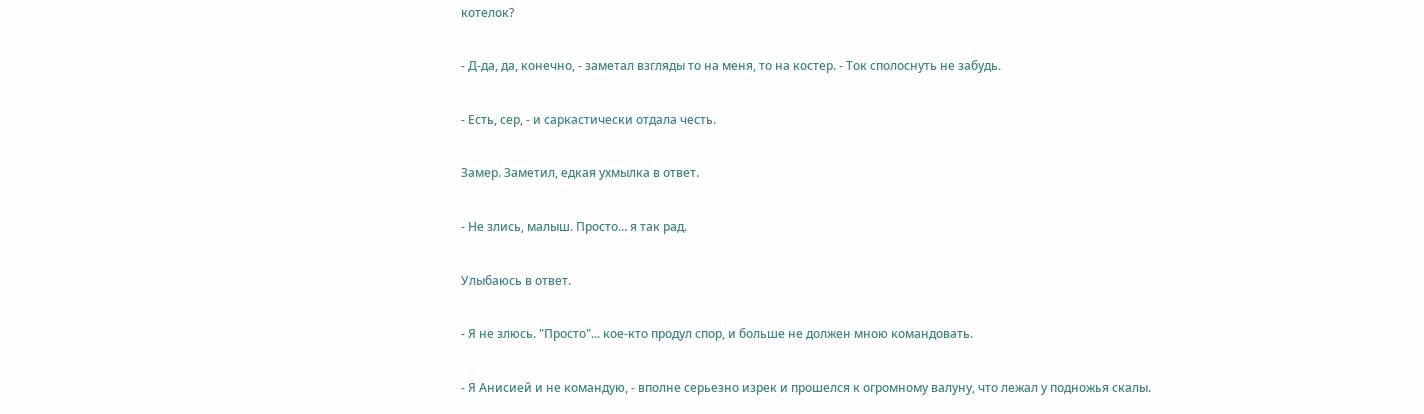котелок?

- Д-да, да, конечно, - заметал взгляды то на меня, то на костер. - Ток сполоснуть не забудь.

- Есть, сер, - и саркастически отдала честь.

Замер. Заметил, едкая ухмылка в ответ.

- Не злись, малыш. Просто... я так рад.

Улыбаюсь в ответ.

- Я не злюсь. "Просто"... кое-кто продул спор, и больше не должен мною командовать.

- Я Анисией и не командую, - вполне серьезно изрек и прошелся к огромному валуну, что лежал у подножья скалы.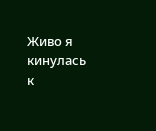Живо я кинулась к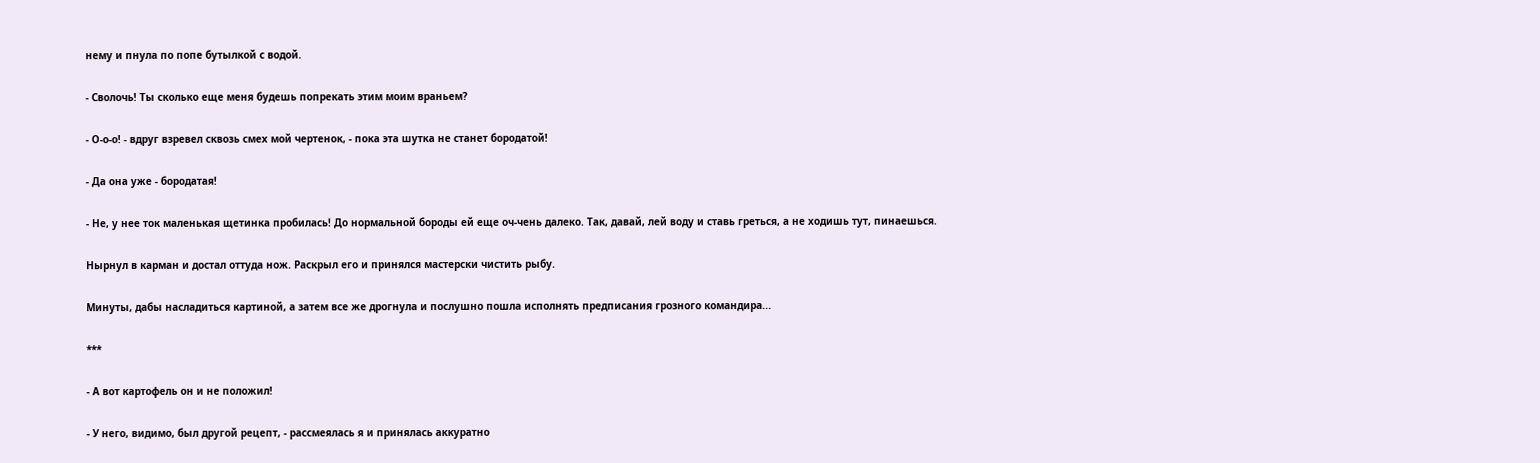нему и пнула по попе бутылкой с водой.

- Сволочь! Ты сколько еще меня будешь попрекать этим моим враньем?

- О-о-о! - вдруг взревел сквозь смех мой чертенок, - пока эта шутка не станет бородатой!

- Да она уже - бородатая!

- Не, у нее ток маленькая щетинка пробилась! До нормальной бороды ей еще оч-чень далеко. Так, давай, лей воду и ставь греться, а не ходишь тут, пинаешься.

Нырнул в карман и достал оттуда нож. Раскрыл его и принялся мастерски чистить рыбу.

Минуты, дабы насладиться картиной, а затем все же дрогнула и послушно пошла исполнять предписания грозного командира...

***

- А вот картофель он и не положил!

- У него, видимо, был другой рецепт, - рассмеялась я и принялась аккуратно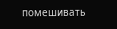помешивать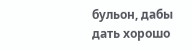бульон, дабы дать хорошо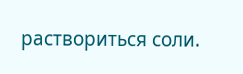раствориться соли.